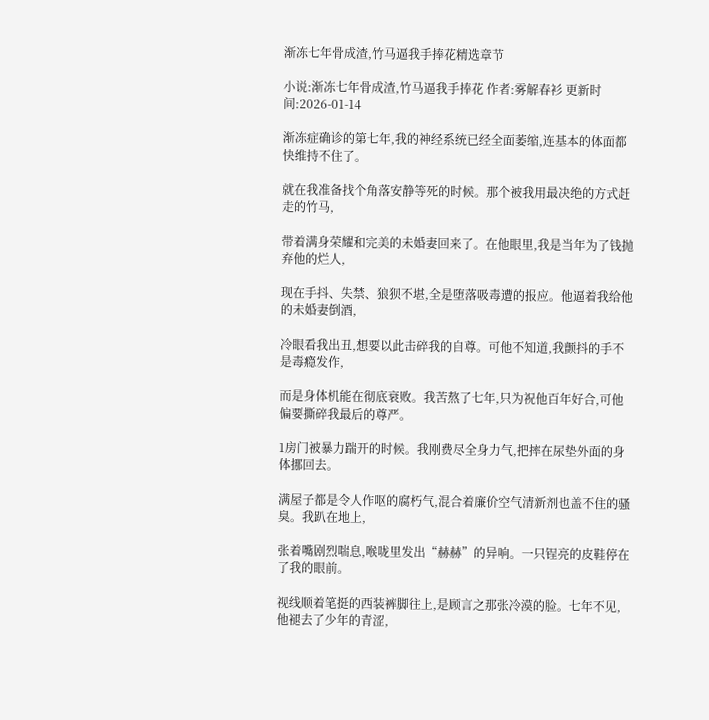渐冻七年骨成渣,竹马逼我手捧花精选章节

小说:渐冻七年骨成渣,竹马逼我手捧花 作者:雾解春衫 更新时间:2026-01-14

渐冻症确诊的第七年,我的神经系统已经全面萎缩,连基本的体面都快维持不住了。

就在我准备找个角落安静等死的时候。那个被我用最决绝的方式赶走的竹马,

带着满身荣耀和完美的未婚妻回来了。在他眼里,我是当年为了钱抛弃他的烂人,

现在手抖、失禁、狼狈不堪,全是堕落吸毒遭的报应。他逼着我给他的未婚妻倒酒,

冷眼看我出丑,想要以此击碎我的自尊。可他不知道,我颤抖的手不是毒瘾发作,

而是身体机能在彻底衰败。我苦熬了七年,只为祝他百年好合,可他偏要撕碎我最后的尊严。

1房门被暴力踹开的时候。我刚费尽全身力气,把摔在尿垫外面的身体挪回去。

满屋子都是令人作呕的腐朽气,混合着廉价空气清新剂也盖不住的骚臭。我趴在地上,

张着嘴剧烈喘息,喉咙里发出“赫赫”的异响。一只锃亮的皮鞋停在了我的眼前。

视线顺着笔挺的西装裤脚往上,是顾言之那张冷漠的脸。七年不见,他褪去了少年的青涩,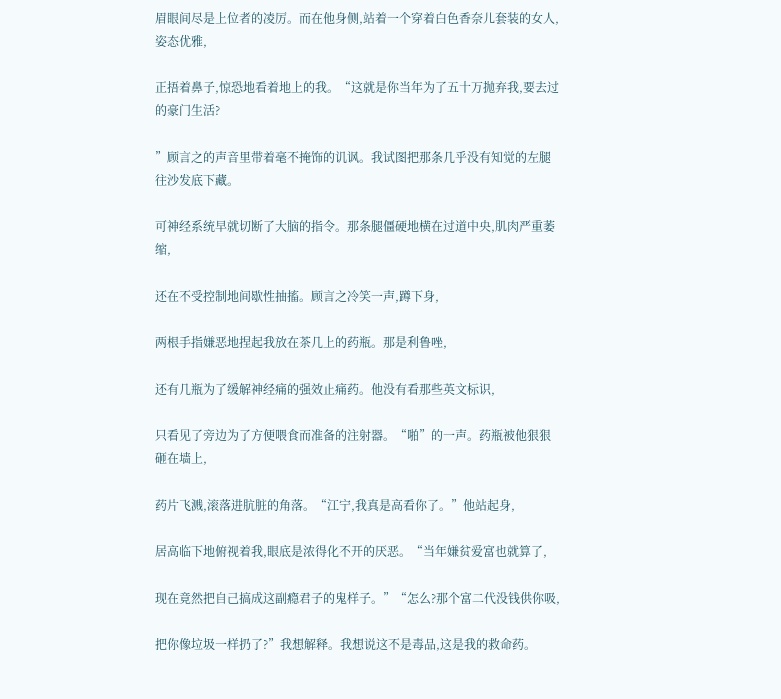眉眼间尽是上位者的凌厉。而在他身侧,站着一个穿着白色香奈儿套装的女人,姿态优雅,

正捂着鼻子,惊恐地看着地上的我。“这就是你当年为了五十万抛弃我,要去过的豪门生活?

”顾言之的声音里带着毫不掩饰的讥讽。我试图把那条几乎没有知觉的左腿往沙发底下藏。

可神经系统早就切断了大脑的指令。那条腿僵硬地横在过道中央,肌肉严重萎缩,

还在不受控制地间歇性抽搐。顾言之冷笑一声,蹲下身,

两根手指嫌恶地捏起我放在茶几上的药瓶。那是利鲁唑,

还有几瓶为了缓解神经痛的强效止痛药。他没有看那些英文标识,

只看见了旁边为了方便喂食而准备的注射器。“啪”的一声。药瓶被他狠狠砸在墙上,

药片飞溅,滚落进肮脏的角落。“江宁,我真是高看你了。”他站起身,

居高临下地俯视着我,眼底是浓得化不开的厌恶。“当年嫌贫爱富也就算了,

现在竟然把自己搞成这副瘾君子的鬼样子。”“怎么?那个富二代没钱供你吸,

把你像垃圾一样扔了?”我想解释。我想说这不是毒品,这是我的救命药。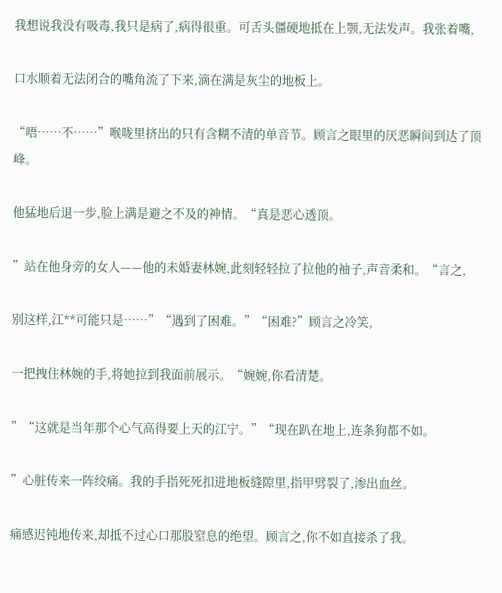我想说我没有吸毒,我只是病了,病得很重。可舌头僵硬地抵在上颚,无法发声。我张着嘴,

口水顺着无法闭合的嘴角流了下来,滴在满是灰尘的地板上。

“唔……不……”喉咙里挤出的只有含糊不清的单音节。顾言之眼里的厌恶瞬间到达了顶峰。

他猛地后退一步,脸上满是避之不及的神情。“真是恶心透顶。

”站在他身旁的女人——他的未婚妻林婉,此刻轻轻拉了拉他的袖子,声音柔和。“言之,

别这样,江**可能只是……”“遇到了困难。”“困难?”顾言之冷笑,

一把拽住林婉的手,将她拉到我面前展示。“婉婉,你看清楚。

”“这就是当年那个心气高得要上天的江宁。”“现在趴在地上,连条狗都不如。

”心脏传来一阵绞痛。我的手指死死扣进地板缝隙里,指甲劈裂了,渗出血丝。

痛感迟钝地传来,却抵不过心口那股窒息的绝望。顾言之,你不如直接杀了我。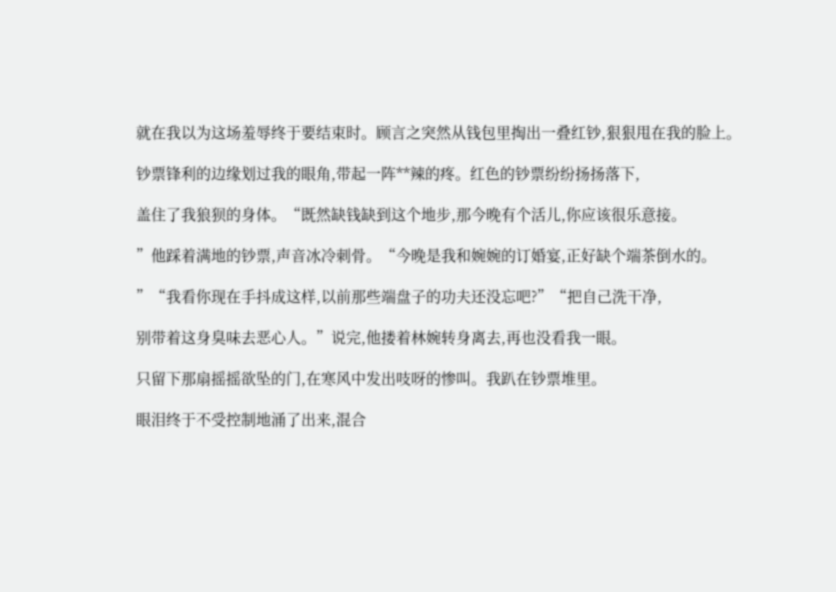就在我以为这场羞辱终于要结束时。顾言之突然从钱包里掏出一叠红钞,狠狠甩在我的脸上。

钞票锋利的边缘划过我的眼角,带起一阵**辣的疼。红色的钞票纷纷扬扬落下,

盖住了我狼狈的身体。“既然缺钱缺到这个地步,那今晚有个活儿,你应该很乐意接。

”他踩着满地的钞票,声音冰冷刺骨。“今晚是我和婉婉的订婚宴,正好缺个端茶倒水的。

”“我看你现在手抖成这样,以前那些端盘子的功夫还没忘吧?”“把自己洗干净,

别带着这身臭味去恶心人。”说完,他搂着林婉转身离去,再也没看我一眼。

只留下那扇摇摇欲坠的门,在寒风中发出吱呀的惨叫。我趴在钞票堆里。

眼泪终于不受控制地涌了出来,混合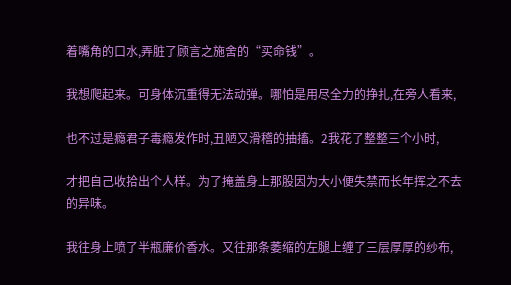着嘴角的口水,弄脏了顾言之施舍的“买命钱”。

我想爬起来。可身体沉重得无法动弹。哪怕是用尽全力的挣扎,在旁人看来,

也不过是瘾君子毒瘾发作时,丑陋又滑稽的抽搐。2我花了整整三个小时,

才把自己收拾出个人样。为了掩盖身上那股因为大小便失禁而长年挥之不去的异味。

我往身上喷了半瓶廉价香水。又往那条萎缩的左腿上缠了三层厚厚的纱布,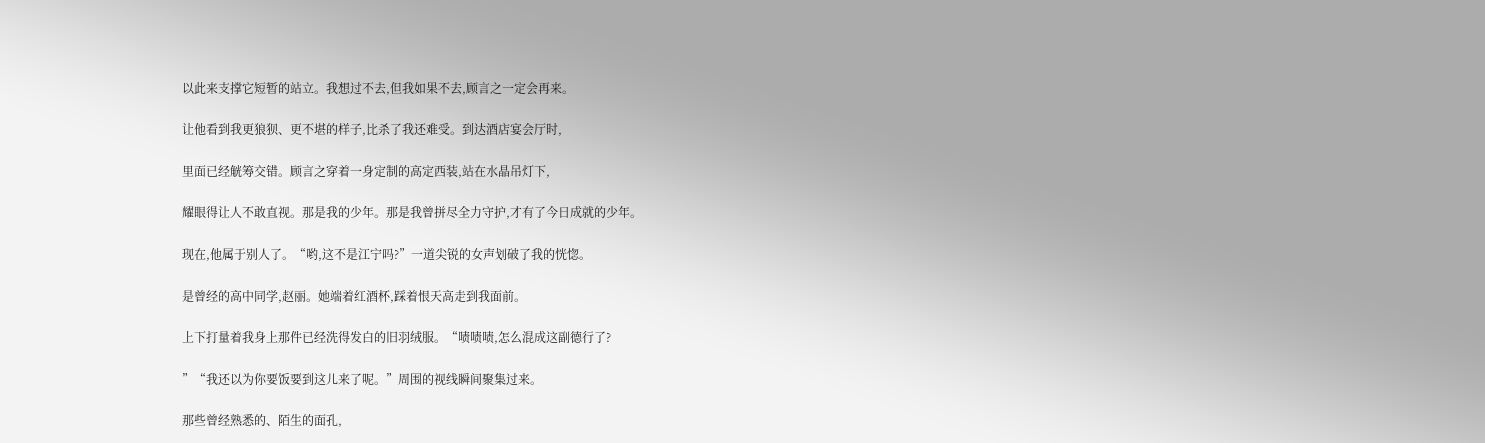以此来支撑它短暂的站立。我想过不去,但我如果不去,顾言之一定会再来。

让他看到我更狼狈、更不堪的样子,比杀了我还难受。到达酒店宴会厅时,

里面已经觥筹交错。顾言之穿着一身定制的高定西装,站在水晶吊灯下,

耀眼得让人不敢直视。那是我的少年。那是我曾拼尽全力守护,才有了今日成就的少年。

现在,他属于别人了。“哟,这不是江宁吗?”一道尖锐的女声划破了我的恍惚。

是曾经的高中同学,赵丽。她端着红酒杯,踩着恨天高走到我面前。

上下打量着我身上那件已经洗得发白的旧羽绒服。“啧啧啧,怎么混成这副德行了?

”“我还以为你要饭要到这儿来了呢。”周围的视线瞬间聚集过来。

那些曾经熟悉的、陌生的面孔,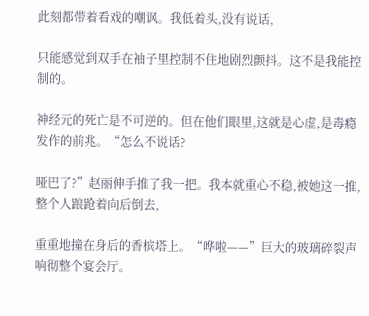此刻都带着看戏的嘲讽。我低着头,没有说话,

只能感觉到双手在袖子里控制不住地剧烈颤抖。这不是我能控制的。

神经元的死亡是不可逆的。但在他们眼里,这就是心虚,是毒瘾发作的前兆。“怎么不说话?

哑巴了?”赵丽伸手推了我一把。我本就重心不稳,被她这一推,整个人踉跄着向后倒去,

重重地撞在身后的香槟塔上。“哗啦——”巨大的玻璃碎裂声响彻整个宴会厅。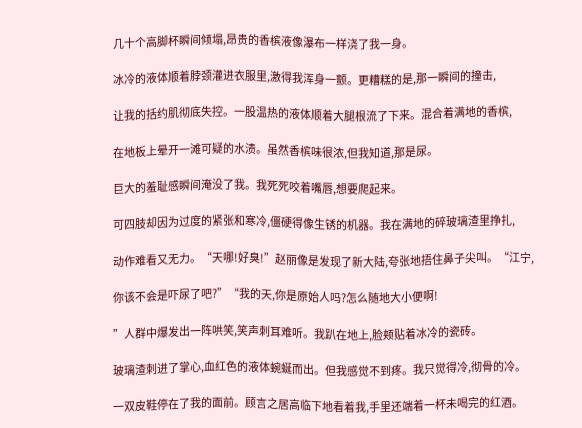几十个高脚杯瞬间倾塌,昂贵的香槟液像瀑布一样浇了我一身。

冰冷的液体顺着脖颈灌进衣服里,激得我浑身一颤。更糟糕的是,那一瞬间的撞击,

让我的括约肌彻底失控。一股温热的液体顺着大腿根流了下来。混合着满地的香槟,

在地板上晕开一滩可疑的水渍。虽然香槟味很浓,但我知道,那是尿。

巨大的羞耻感瞬间淹没了我。我死死咬着嘴唇,想要爬起来。

可四肢却因为过度的紧张和寒冷,僵硬得像生锈的机器。我在满地的碎玻璃渣里挣扎,

动作难看又无力。“天哪!好臭!”赵丽像是发现了新大陆,夸张地捂住鼻子尖叫。“江宁,

你该不会是吓尿了吧?”“我的天,你是原始人吗?怎么随地大小便啊!

”人群中爆发出一阵哄笑,笑声刺耳难听。我趴在地上,脸颊贴着冰冷的瓷砖。

玻璃渣刺进了掌心,血红色的液体蜿蜒而出。但我感觉不到疼。我只觉得冷,彻骨的冷。

一双皮鞋停在了我的面前。顾言之居高临下地看着我,手里还端着一杯未喝完的红酒。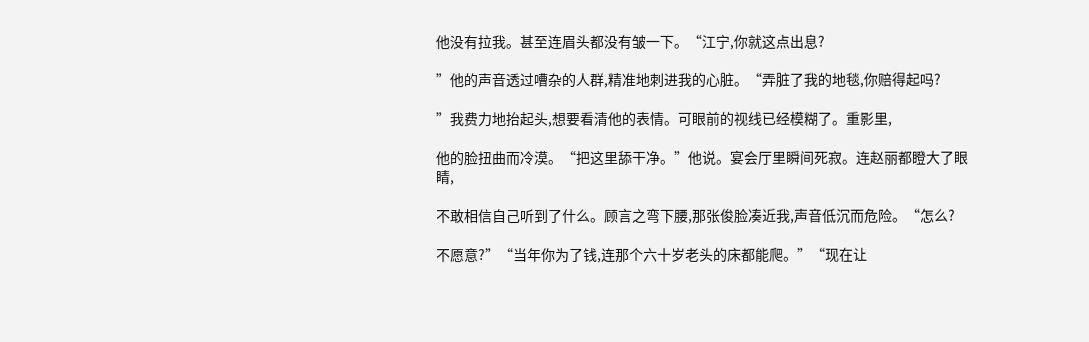他没有拉我。甚至连眉头都没有皱一下。“江宁,你就这点出息?

”他的声音透过嘈杂的人群,精准地刺进我的心脏。“弄脏了我的地毯,你赔得起吗?

”我费力地抬起头,想要看清他的表情。可眼前的视线已经模糊了。重影里,

他的脸扭曲而冷漠。“把这里舔干净。”他说。宴会厅里瞬间死寂。连赵丽都瞪大了眼睛,

不敢相信自己听到了什么。顾言之弯下腰,那张俊脸凑近我,声音低沉而危险。“怎么?

不愿意?”“当年你为了钱,连那个六十岁老头的床都能爬。”“现在让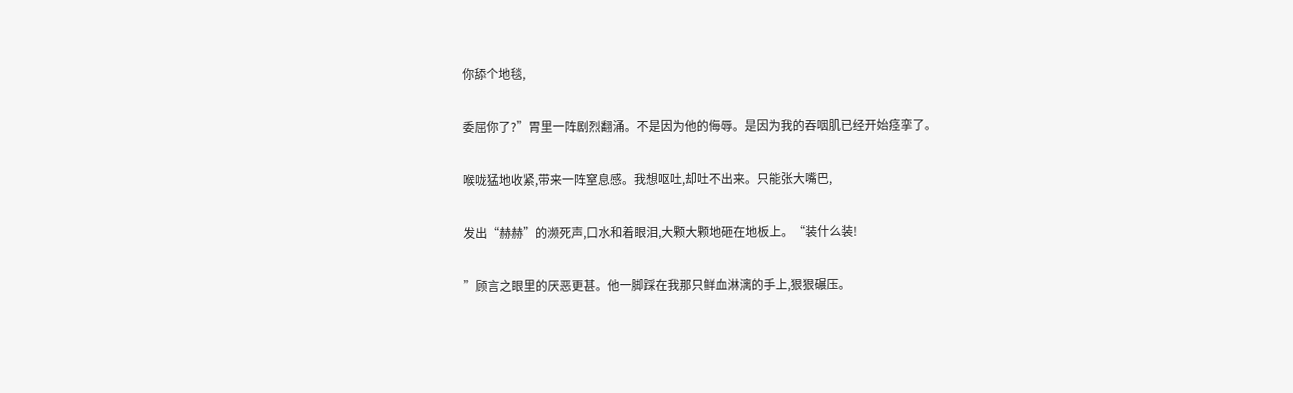你舔个地毯,

委屈你了?”胃里一阵剧烈翻涌。不是因为他的侮辱。是因为我的吞咽肌已经开始痉挛了。

喉咙猛地收紧,带来一阵窒息感。我想呕吐,却吐不出来。只能张大嘴巴,

发出“赫赫”的濒死声,口水和着眼泪,大颗大颗地砸在地板上。“装什么装!

”顾言之眼里的厌恶更甚。他一脚踩在我那只鲜血淋漓的手上,狠狠碾压。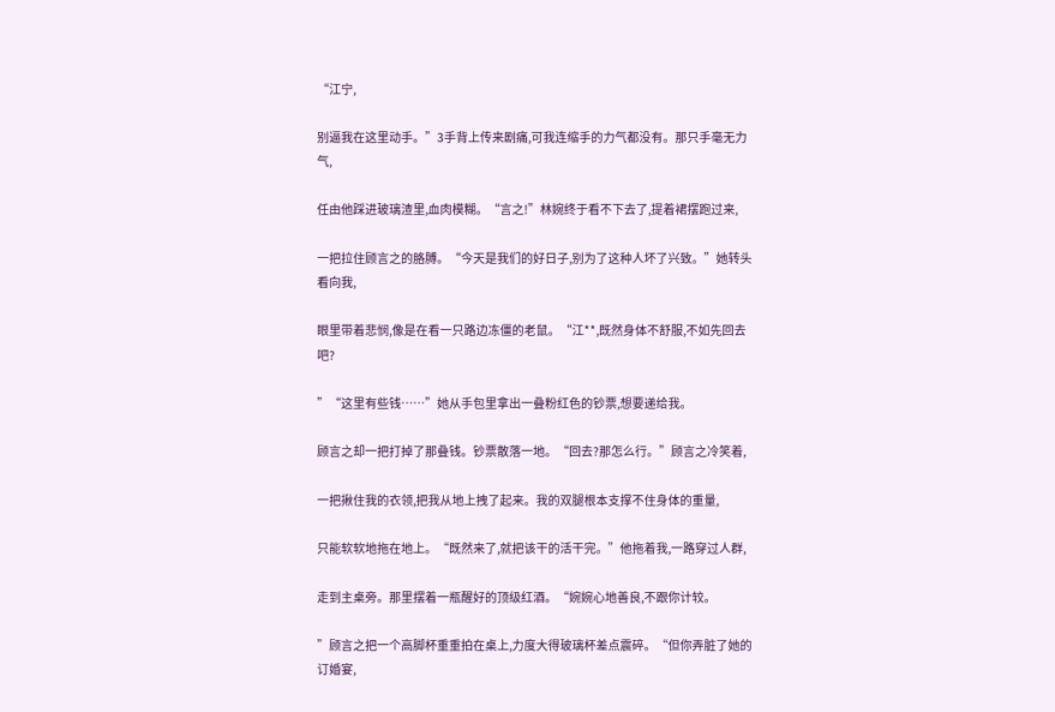“江宁,

别逼我在这里动手。”3手背上传来剧痛,可我连缩手的力气都没有。那只手毫无力气,

任由他踩进玻璃渣里,血肉模糊。“言之!”林婉终于看不下去了,提着裙摆跑过来,

一把拉住顾言之的胳膊。“今天是我们的好日子,别为了这种人坏了兴致。”她转头看向我,

眼里带着悲悯,像是在看一只路边冻僵的老鼠。“江**,既然身体不舒服,不如先回去吧?

”“这里有些钱……”她从手包里拿出一叠粉红色的钞票,想要递给我。

顾言之却一把打掉了那叠钱。钞票散落一地。“回去?那怎么行。”顾言之冷笑着,

一把揪住我的衣领,把我从地上拽了起来。我的双腿根本支撑不住身体的重量,

只能软软地拖在地上。“既然来了,就把该干的活干完。”他拖着我,一路穿过人群,

走到主桌旁。那里摆着一瓶醒好的顶级红酒。“婉婉心地善良,不跟你计较。

”顾言之把一个高脚杯重重拍在桌上,力度大得玻璃杯差点震碎。“但你弄脏了她的订婚宴,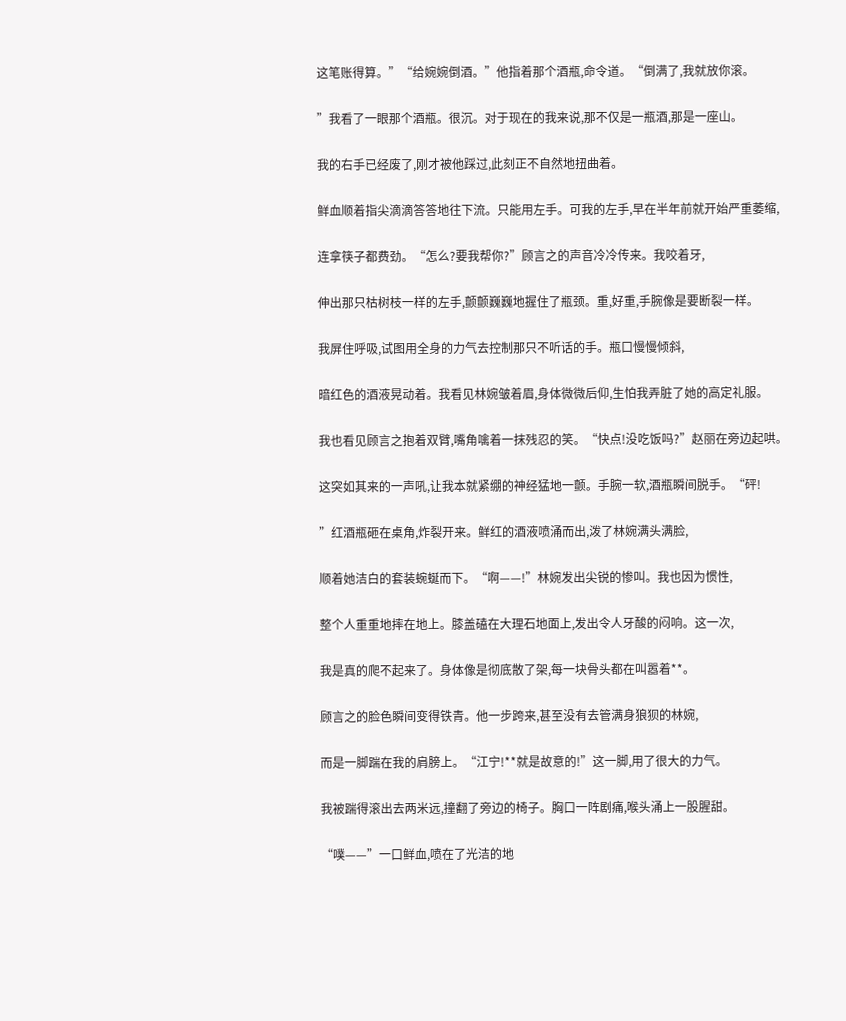这笔账得算。”“给婉婉倒酒。”他指着那个酒瓶,命令道。“倒满了,我就放你滚。

”我看了一眼那个酒瓶。很沉。对于现在的我来说,那不仅是一瓶酒,那是一座山。

我的右手已经废了,刚才被他踩过,此刻正不自然地扭曲着。

鲜血顺着指尖滴滴答答地往下流。只能用左手。可我的左手,早在半年前就开始严重萎缩,

连拿筷子都费劲。“怎么?要我帮你?”顾言之的声音冷冷传来。我咬着牙,

伸出那只枯树枝一样的左手,颤颤巍巍地握住了瓶颈。重,好重,手腕像是要断裂一样。

我屏住呼吸,试图用全身的力气去控制那只不听话的手。瓶口慢慢倾斜,

暗红色的酒液晃动着。我看见林婉皱着眉,身体微微后仰,生怕我弄脏了她的高定礼服。

我也看见顾言之抱着双臂,嘴角噙着一抹残忍的笑。“快点!没吃饭吗?”赵丽在旁边起哄。

这突如其来的一声吼,让我本就紧绷的神经猛地一颤。手腕一软,酒瓶瞬间脱手。“砰!

”红酒瓶砸在桌角,炸裂开来。鲜红的酒液喷涌而出,泼了林婉满头满脸,

顺着她洁白的套装蜿蜒而下。“啊——!”林婉发出尖锐的惨叫。我也因为惯性,

整个人重重地摔在地上。膝盖磕在大理石地面上,发出令人牙酸的闷响。这一次,

我是真的爬不起来了。身体像是彻底散了架,每一块骨头都在叫嚣着**。

顾言之的脸色瞬间变得铁青。他一步跨来,甚至没有去管满身狼狈的林婉,

而是一脚踹在我的肩膀上。“江宁!**就是故意的!”这一脚,用了很大的力气。

我被踹得滚出去两米远,撞翻了旁边的椅子。胸口一阵剧痛,喉头涌上一股腥甜。

“噗——”一口鲜血,喷在了光洁的地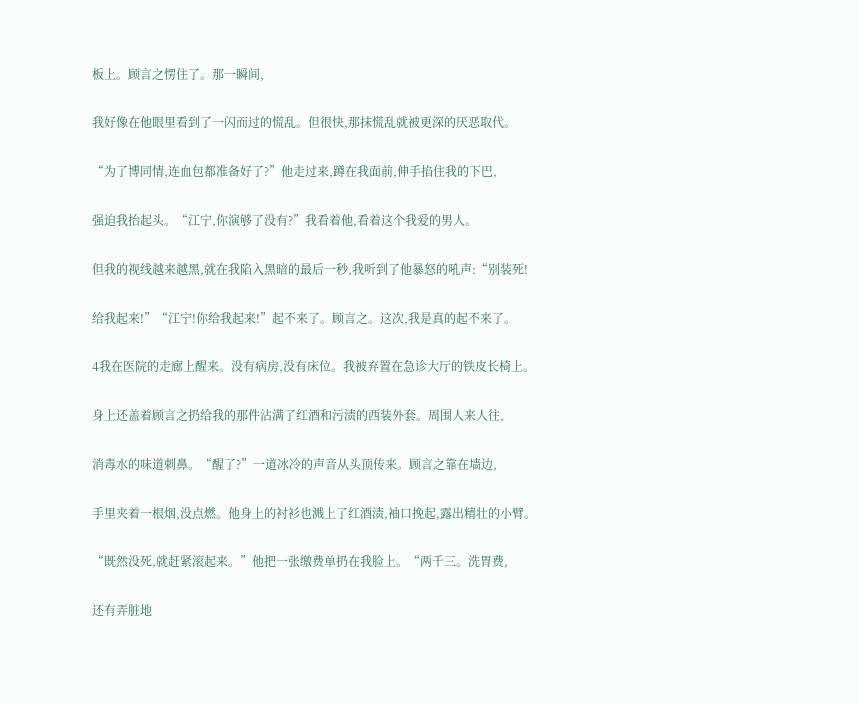板上。顾言之愣住了。那一瞬间,

我好像在他眼里看到了一闪而过的慌乱。但很快,那抹慌乱就被更深的厌恶取代。

“为了博同情,连血包都准备好了?”他走过来,蹲在我面前,伸手掐住我的下巴,

强迫我抬起头。“江宁,你演够了没有?”我看着他,看着这个我爱的男人。

但我的视线越来越黑,就在我陷入黑暗的最后一秒,我听到了他暴怒的吼声:“别装死!

给我起来!”“江宁!你给我起来!”起不来了。顾言之。这次,我是真的起不来了。

4我在医院的走廊上醒来。没有病房,没有床位。我被弃置在急诊大厅的铁皮长椅上。

身上还盖着顾言之扔给我的那件沾满了红酒和污渍的西装外套。周围人来人往,

消毒水的味道刺鼻。“醒了?”一道冰冷的声音从头顶传来。顾言之靠在墙边,

手里夹着一根烟,没点燃。他身上的衬衫也溅上了红酒渍,袖口挽起,露出精壮的小臂。

“既然没死,就赶紧滚起来。”他把一张缴费单扔在我脸上。“两千三。洗胃费,

还有弄脏地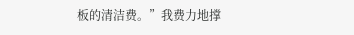板的清洁费。”我费力地撑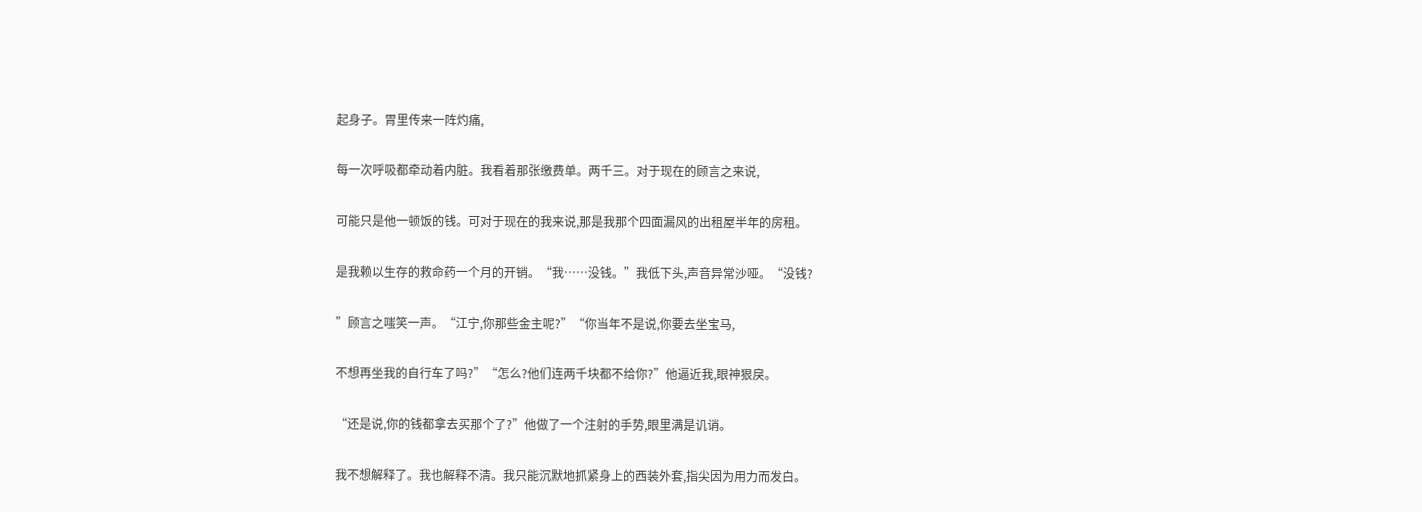起身子。胃里传来一阵灼痛,

每一次呼吸都牵动着内脏。我看着那张缴费单。两千三。对于现在的顾言之来说,

可能只是他一顿饭的钱。可对于现在的我来说,那是我那个四面漏风的出租屋半年的房租。

是我赖以生存的救命药一个月的开销。“我……没钱。”我低下头,声音异常沙哑。“没钱?

”顾言之嗤笑一声。“江宁,你那些金主呢?”“你当年不是说,你要去坐宝马,

不想再坐我的自行车了吗?”“怎么?他们连两千块都不给你?”他逼近我,眼神狠戾。

“还是说,你的钱都拿去买那个了?”他做了一个注射的手势,眼里满是讥诮。

我不想解释了。我也解释不清。我只能沉默地抓紧身上的西装外套,指尖因为用力而发白。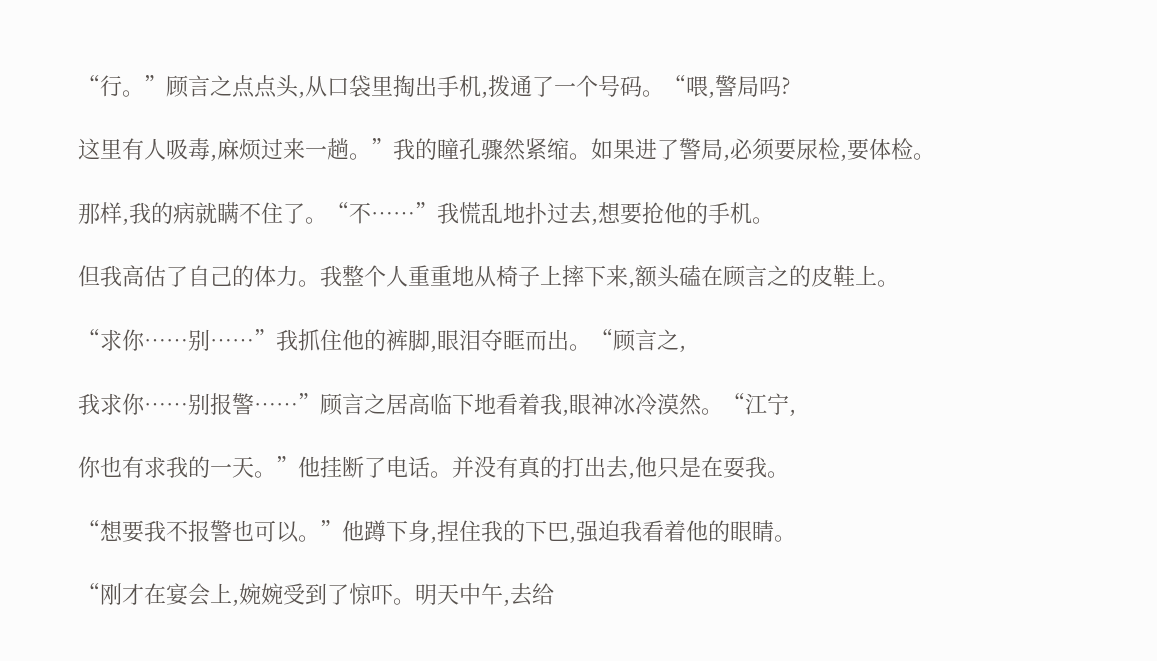“行。”顾言之点点头,从口袋里掏出手机,拨通了一个号码。“喂,警局吗?

这里有人吸毒,麻烦过来一趟。”我的瞳孔骤然紧缩。如果进了警局,必须要尿检,要体检。

那样,我的病就瞒不住了。“不……”我慌乱地扑过去,想要抢他的手机。

但我高估了自己的体力。我整个人重重地从椅子上摔下来,额头磕在顾言之的皮鞋上。

“求你……别……”我抓住他的裤脚,眼泪夺眶而出。“顾言之,

我求你……别报警……”顾言之居高临下地看着我,眼神冰冷漠然。“江宁,

你也有求我的一天。”他挂断了电话。并没有真的打出去,他只是在耍我。

“想要我不报警也可以。”他蹲下身,捏住我的下巴,强迫我看着他的眼睛。

“刚才在宴会上,婉婉受到了惊吓。明天中午,去给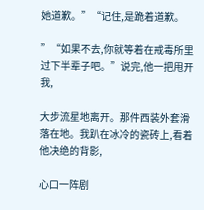她道歉。”“记住,是跪着道歉。

”“如果不去,你就等着在戒毒所里过下半辈子吧。”说完,他一把甩开我,

大步流星地离开。那件西装外套滑落在地。我趴在冰冷的瓷砖上,看着他决绝的背影,

心口一阵剧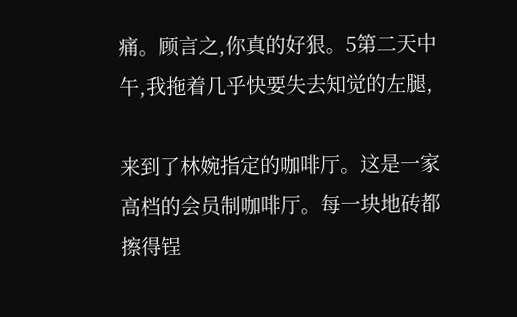痛。顾言之,你真的好狠。5第二天中午,我拖着几乎快要失去知觉的左腿,

来到了林婉指定的咖啡厅。这是一家高档的会员制咖啡厅。每一块地砖都擦得锃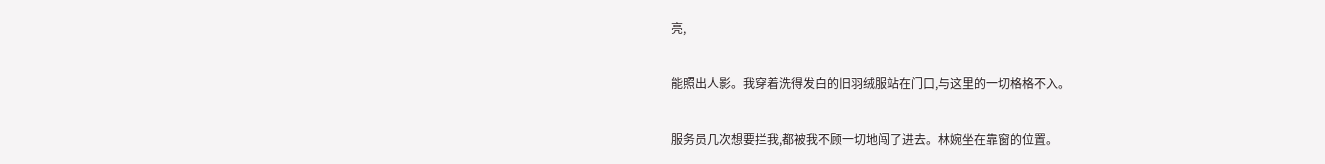亮,

能照出人影。我穿着洗得发白的旧羽绒服站在门口,与这里的一切格格不入。

服务员几次想要拦我,都被我不顾一切地闯了进去。林婉坐在靠窗的位置。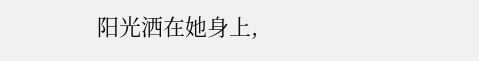阳光洒在她身上,